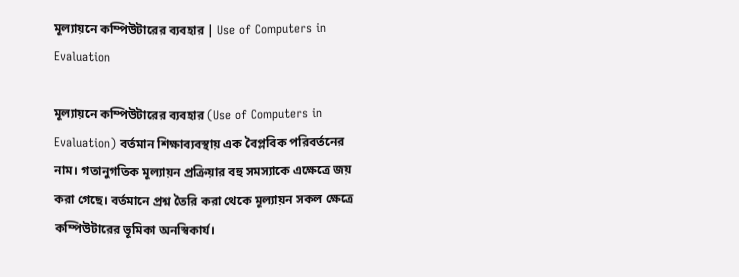মূল্যায়নে কম্পিউটারের ব্যবহার | Use of Computers in Evaluation

মূল্যায়নে কম্পিউটারের ব্যবহার (Use of Computers in Evaluation) বর্তমান শিক্ষাব্যবস্থায় এক বৈপ্লবিক পরিবর্তনের নাম। গতানুগতিক মূল্যায়ন প্রক্রিয়ার বহু সমস্যাকে এক্ষেত্রে জয় করা গেছে। বর্তমানে প্রশ্ন তৈরি করা থেকে মূল্যায়ন সকল ক্ষেত্রে কম্পিউটারের ভূমিকা অনস্বিকার্য।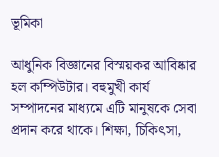ভূমিকা

আধুনিক বিজ্ঞানের বিস্ময়কর আবিষ্কার হল কম্পিউটার। বহুমুখী কার্য সম্পাদনের মাধ্যমে এটি মানুষকে সেবা প্রদান করে থাকে। শিক্ষা, চিকিৎসা,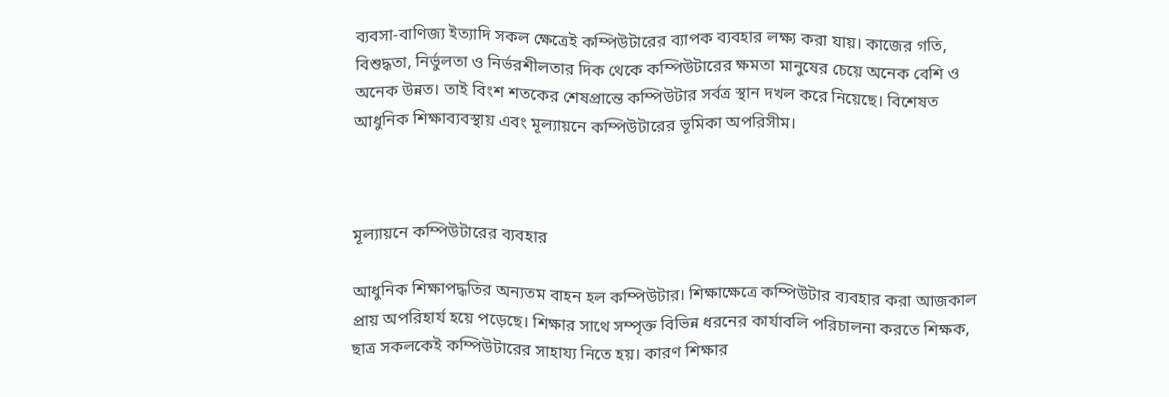ব্যবসা-বাণিজ্য ইত্যাদি সকল ক্ষেত্রেই কম্পিউটারের ব্যাপক ব্যবহার লক্ষ্য করা যায়। কাজের গতি, বিশুদ্ধতা, নির্ভুলতা ও নির্ভরশীলতার দিক থেকে কম্পিউটারের ক্ষমতা মানুষের চেয়ে অনেক বেশি ও অনেক উন্নত। তাই বিংশ শতকের শেষপ্রান্তে কম্পিউটার সর্বত্র স্থান দখল করে নিয়েছে। বিশেষত আধুনিক শিক্ষাব্যবস্থায় এবং মূল্যায়নে কম্পিউটারের ভূমিকা অপরিসীম।



মূল্যায়নে কম্পিউটারের ব্যবহার

আধুনিক শিক্ষাপদ্ধতির অন্যতম বাহন হল কম্পিউটার। শিক্ষাক্ষেত্রে কম্পিউটার ব্যবহার করা আজকাল প্রায় অপরিহার্য হয়ে পড়েছে। শিক্ষার সাথে সম্পৃক্ত বিভিন্ন ধরনের কার্যাবলি পরিচালনা করতে শিক্ষক, ছাত্র সকলকেই কম্পিউটারের সাহায্য নিতে হয়। কারণ শিক্ষার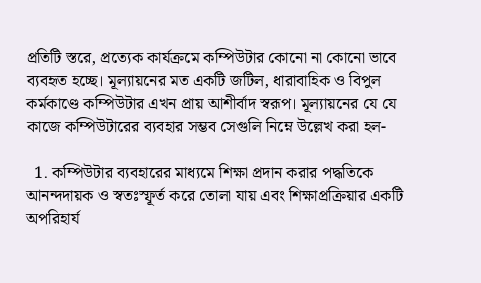প্রতিটি স্তরে, প্রত্যেক কার্যক্রমে কম্পিউটার কোনো না কোনো ভাবে ব্যবহৃত হচ্ছে। মূল্যায়নের মত একটি জটিল, ধারাবাহিক ও বিপুল কর্মকাণ্ডে কম্পিউটার এখন প্রায় আশীর্বাদ স্বরূপ। মূল্যায়নের যে যে কাজে কম্পিউটারের ব্যবহার সম্ভব সেগুলি নিম্নে উল্লেখ করা হল-

  1. কম্পিউটার ব্যবহারের মাধ্যমে শিক্ষা প্রদান করার পদ্ধতিকে আনন্দদায়ক ও স্বতঃস্ফূর্ত করে তোলা যায় এবং শিক্ষাপ্রক্রিয়ার একটি অপরিহার্য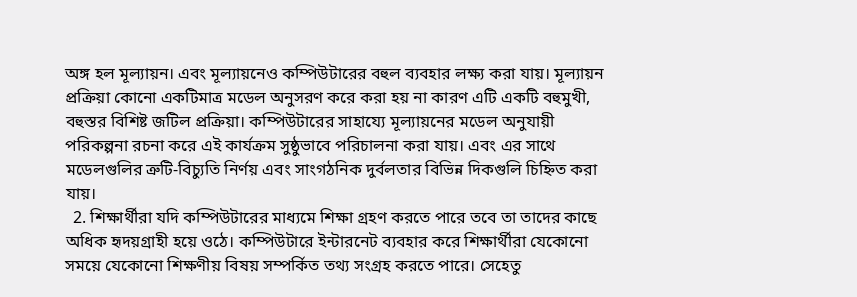অঙ্গ হল মূল্যায়ন। এবং মূল্যায়নেও কম্পিউটারের বহুল ব্যবহার লক্ষ্য করা যায়। মূল্যায়ন প্রক্রিয়া কোনো একটিমাত্র মডেল অনুসরণ করে করা হয় না কারণ এটি একটি বহুমুখী, বহুস্তর বিশিষ্ট জটিল প্রক্রিয়া। কম্পিউটারের সাহায্যে মূল্যায়নের মডেল অনুযায়ী পরিকল্পনা রচনা করে এই কার্যক্রম সুষ্ঠুভাবে পরিচালনা করা যায়। এবং এর সাথে মডেলগুলির ত্রুটি-বিচ্যুতি নির্ণয় এবং সাংগঠনিক দুর্বলতার বিভিন্ন দিকগুলি চিহ্নিত করা যায়।
  2. শিক্ষার্থীরা যদি কম্পিউটারের মাধ্যমে শিক্ষা গ্রহণ করতে পারে তবে তা তাদের কাছে অধিক হৃদয়গ্রাহী হয়ে ওঠে। কম্পিউটারে ইন্টারনেট ব্যবহার করে শিক্ষার্থীরা যেকোনো সময়ে যেকোনো শিক্ষণীয় বিষয় সম্পর্কিত তথ্য সংগ্রহ করতে পারে। সেহেতু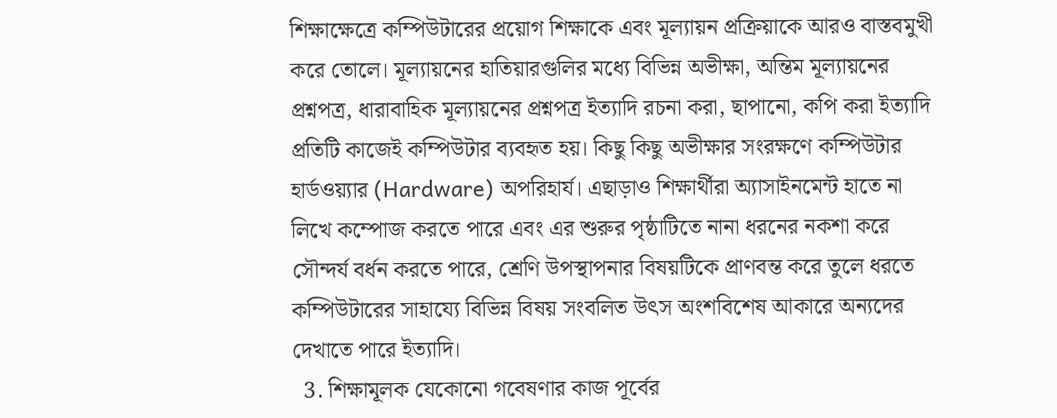শিক্ষাক্ষেত্রে কম্পিউটারের প্রয়োগ শিক্ষাকে এবং মূল্যায়ন প্রক্রিয়াকে আরও বাস্তবমুখী করে তোলে। মূল্যায়নের হাতিয়ারগুলির মধ্যে বিভিন্ন অভীক্ষা, অন্তিম মূল্যায়নের প্রশ্নপত্র, ধারাবাহিক মূল্যায়নের প্রশ্নপত্র ইত্যাদি রচনা করা, ছাপানো, কপি করা ইত্যাদি প্রতিটি কাজেই কম্পিউটার ব্যবহৃত হয়। কিছু কিছু অভীক্ষার সংরক্ষণে কম্পিউটার হার্ডওয়্যার (Hardware) অপরিহার্য। এছাড়াও শিক্ষার্থীরা অ্যাসাইনমেন্ট হাতে না লিখে কম্পোজ করতে পারে এবং এর শুরুর পৃষ্ঠাটিতে নানা ধরনের নকশা করে সৌন্দর্য বর্ধন করতে পারে, শ্রেণি উপস্থাপনার বিষয়টিকে প্রাণবন্ত করে তুলে ধরতে কম্পিউটারের সাহায্যে বিভিন্ন বিষয় সংবলিত উৎস অংশবিশেষ আকারে অন্যদের দেখাতে পারে ইত্যাদি।
  3. শিক্ষামূলক যেকোনো গবেষণার কাজ পূর্বের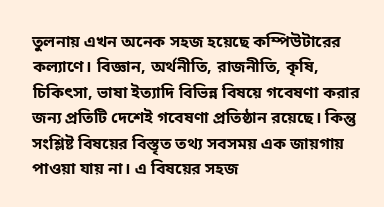তুলনায় এখন অনেক সহজ হয়েছে কম্পিউটারের কল্যাণে। বিজ্ঞান, অর্থনীতি, রাজনীতি, কৃষি, চিকিৎসা, ভাষা ইত্যাদি বিভিন্ন বিষয়ে গবেষণা করার জন্য প্রতিটি দেশেই গবেষণা প্রতিষ্ঠান রয়েছে। কিন্তু সংশ্লিষ্ট বিষয়ের বিস্তৃত তথ্য সবসময় এক জায়গায় পাওয়া যায় না। এ বিষয়ের সহজ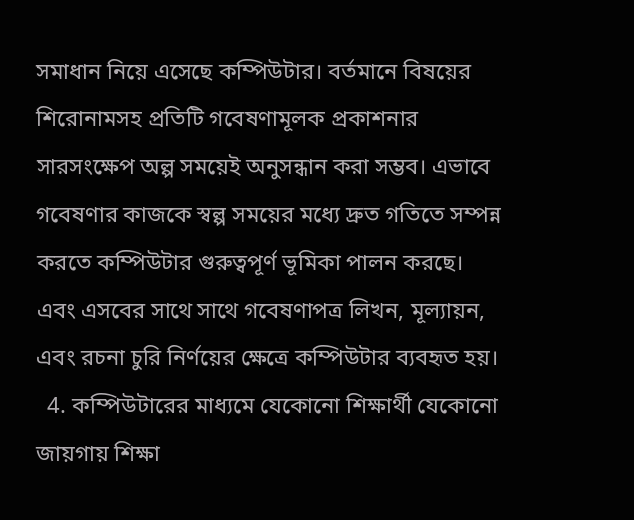সমাধান নিয়ে এসেছে কম্পিউটার। বর্তমানে বিষয়ের শিরোনামসহ প্রতিটি গবেষণামূলক প্রকাশনার সারসংক্ষেপ অল্প সময়েই অনুসন্ধান করা সম্ভব। এভাবে গবেষণার কাজকে স্বল্প সময়ের মধ্যে দ্রুত গতিতে সম্পন্ন করতে কম্পিউটার গুরুত্বপূর্ণ ভূমিকা পালন করছে। এবং এসবের সাথে সাথে গবেষণাপত্র লিখন, মূল্যায়ন, এবং রচনা চুরি নির্ণয়ের ক্ষেত্রে কম্পিউটার ব্যবহৃত হয়।
  4. কম্পিউটারের মাধ্যমে যেকোনো শিক্ষার্থী যেকোনো জায়গায় শিক্ষা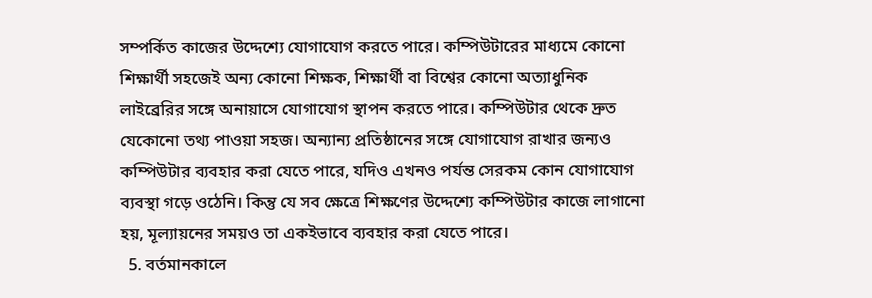সম্পর্কিত কাজের উদ্দেশ্যে যোগাযোগ করতে পারে। কম্পিউটারের মাধ্যমে কোনো শিক্ষার্থী সহজেই অন্য কোনো শিক্ষক, শিক্ষার্থী বা বিশ্বের কোনো অত্যাধুনিক লাইব্রেরির সঙ্গে অনায়াসে যোগাযোগ স্থাপন করতে পারে। কম্পিউটার থেকে দ্রুত যেকোনো তথ্য পাওয়া সহজ। অন্যান্য প্রতিষ্ঠানের সঙ্গে যোগাযোগ রাখার জন্যও কম্পিউটার ব্যবহার করা যেতে পারে, যদিও এখনও পর্যন্ত সেরকম কোন যোগাযোগ ব্যবস্থা গড়ে ওঠেনি। কিন্তু যে সব ক্ষেত্রে শিক্ষণের উদ্দেশ্যে কম্পিউটার কাজে লাগানো হয়, মূল্যায়নের সময়ও তা একইভাবে ব্যবহার করা যেতে পারে।
  5. বর্তমানকালে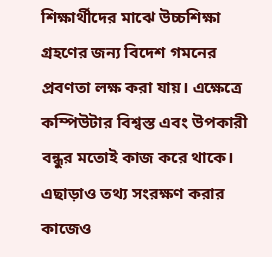শিক্ষার্থীদের মাঝে উচ্চশিক্ষা গ্রহণের জন্য বিদেশ গমনের প্রবণতা লক্ষ করা যায়। এক্ষেত্রে কম্পিউটার বিশ্বস্ত এবং উপকারী বন্ধুর মতোই কাজ করে থাকে। এছাড়াও তথ্য সংরক্ষণ করার কাজেও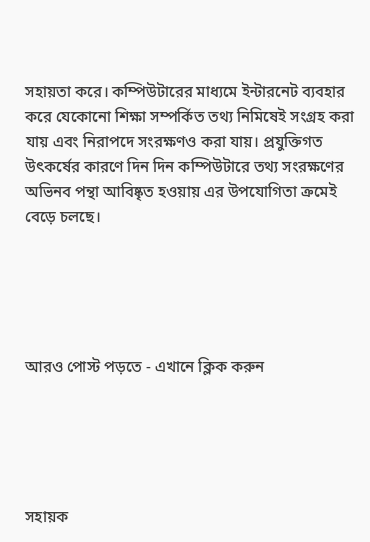সহায়তা করে। কম্পিউটারের মাধ্যমে ইন্টারনেট ব্যবহার করে যেকোনো শিক্ষা সম্পর্কিত তথ্য নিমিষেই সংগ্রহ করা যায় এবং নিরাপদে সংরক্ষণও করা যায়। প্রযুক্তিগত উৎকর্ষের কারণে দিন দিন কম্পিউটারে তথ্য সংরক্ষণের অভিনব পন্থা আবিষ্কৃত হওয়ায় এর উপযোগিতা ক্রমেই বেড়ে চলছে।





আরও পোস্ট পড়তে - এখানে ক্লিক করুন





সহায়ক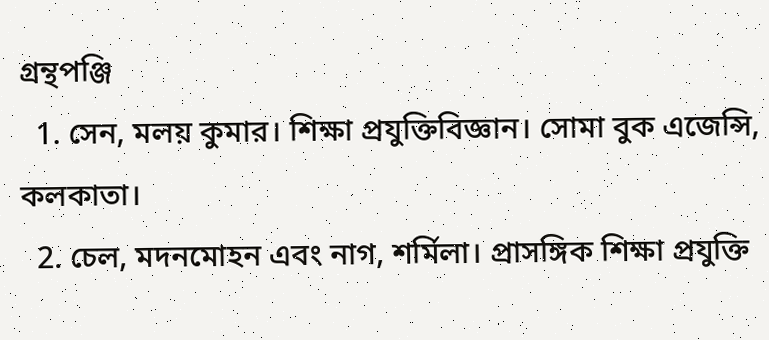গ্রন্থপঞ্জি
  1. সেন, মলয় কুমার। শিক্ষা প্রযুক্তিবিজ্ঞান। সোমা বুক এজেন্সি, কলকাতা।
  2. চেল, মদনমোহন এবং নাগ, শর্মিলা। প্রাসঙ্গিক শিক্ষা প্রযুক্তি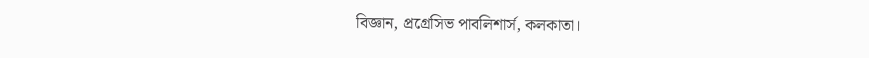বিজ্ঞান, প্রগ্রেসিভ পাবলিশার্স, কলকাতা।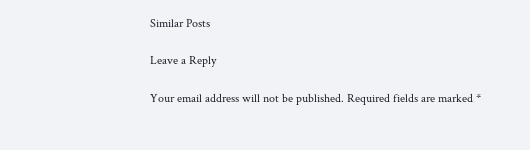Similar Posts

Leave a Reply

Your email address will not be published. Required fields are marked *